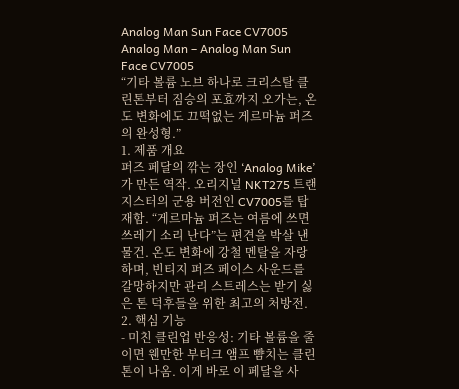Analog Man Sun Face CV7005
Analog Man – Analog Man Sun Face CV7005
“기타 볼륨 노브 하나로 크리스탈 클린톤부터 짐승의 포효까지 오가는, 온도 변화에도 끄떡없는 게르마늄 퍼즈의 완성형.”
1. 제품 개요
퍼즈 페달의 깎는 장인 ‘Analog Mike’가 만든 역작. 오리지널 NKT275 트랜지스터의 군용 버전인 CV7005를 탑재함. “게르마늄 퍼즈는 여름에 쓰면 쓰레기 소리 난다”는 편견을 박살 낸 물건. 온도 변화에 강철 멘탈을 자랑하며, 빈티지 퍼즈 페이스 사운드를 갈망하지만 관리 스트레스는 받기 싫은 톤 덕후들을 위한 최고의 처방전.
2. 핵심 기능
- 미친 클린업 반응성: 기타 볼륨을 줄이면 웬만한 부티크 앰프 뺨치는 클린톤이 나옴. 이게 바로 이 페달을 사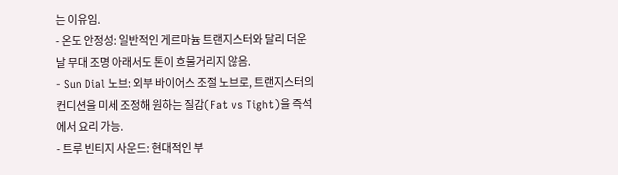는 이유임.
- 온도 안정성: 일반적인 게르마늄 트랜지스터와 달리 더운 날 무대 조명 아래서도 톤이 흐물거리지 않음.
- Sun Dial 노브: 외부 바이어스 조절 노브로, 트랜지스터의 컨디션을 미세 조정해 원하는 질감(Fat vs Tight)을 즉석에서 요리 가능.
- 트루 빈티지 사운드: 현대적인 부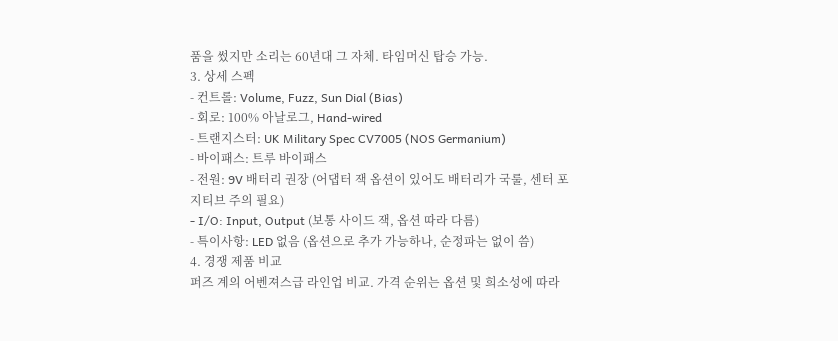품을 썼지만 소리는 60년대 그 자체. 타임머신 탑승 가능.
3. 상세 스펙
- 컨트롤: Volume, Fuzz, Sun Dial (Bias)
- 회로: 100% 아날로그, Hand-wired
- 트랜지스터: UK Military Spec CV7005 (NOS Germanium)
- 바이패스: 트루 바이패스
- 전원: 9V 배터리 권장 (어댑터 잭 옵션이 있어도 배터리가 국룰, 센터 포지티브 주의 필요)
- I/O: Input, Output (보통 사이드 잭, 옵션 따라 다름)
- 특이사항: LED 없음 (옵션으로 추가 가능하나, 순정파는 없이 씀)
4. 경쟁 제품 비교
퍼즈 계의 어벤져스급 라인업 비교. 가격 순위는 옵션 및 희소성에 따라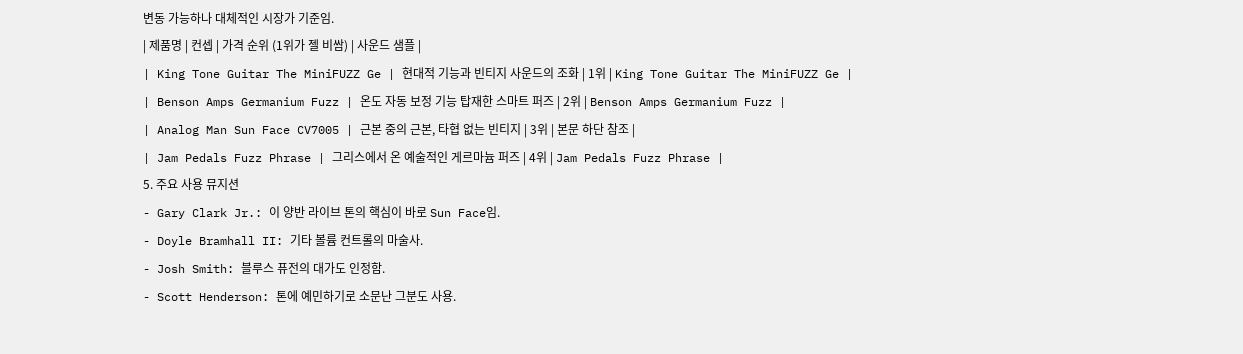변동 가능하나 대체적인 시장가 기준임.
| 제품명 | 컨셉 | 가격 순위 (1위가 젤 비쌈) | 사운드 샘플 |
| King Tone Guitar The MiniFUZZ Ge | 현대적 기능과 빈티지 사운드의 조화 | 1위 | King Tone Guitar The MiniFUZZ Ge |
| Benson Amps Germanium Fuzz | 온도 자동 보정 기능 탑재한 스마트 퍼즈 | 2위 | Benson Amps Germanium Fuzz |
| Analog Man Sun Face CV7005 | 근본 중의 근본, 타협 없는 빈티지 | 3위 | 본문 하단 참조 |
| Jam Pedals Fuzz Phrase | 그리스에서 온 예술적인 게르마늄 퍼즈 | 4위 | Jam Pedals Fuzz Phrase |
5. 주요 사용 뮤지션
- Gary Clark Jr.: 이 양반 라이브 톤의 핵심이 바로 Sun Face임.
- Doyle Bramhall II: 기타 볼륨 컨트롤의 마술사.
- Josh Smith: 블루스 퓨전의 대가도 인정함.
- Scott Henderson: 톤에 예민하기로 소문난 그분도 사용.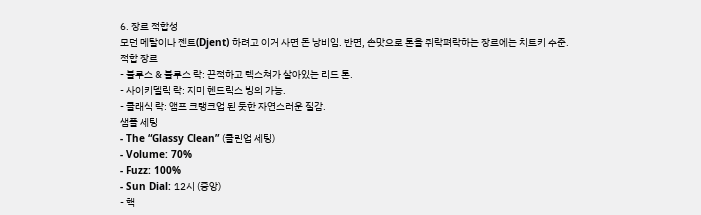6. 장르 적합성
모던 메탈이나 젠트(Djent) 하려고 이거 사면 돈 낭비임. 반면, 손맛으로 톤을 쥐락펴락하는 장르에는 치트키 수준.
적합 장르
- 블루스 & 블루스 락: 끈적하고 텍스쳐가 살아있는 리드 톤.
- 사이키델릭 락: 지미 헨드릭스 빙의 가능.
- 클래식 락: 앰프 크랭크업 된 듯한 자연스러운 질감.
샘플 세팅
- The “Glassy Clean” (클린업 세팅)
- Volume: 70%
- Fuzz: 100%
- Sun Dial: 12시 (중앙)
- 핵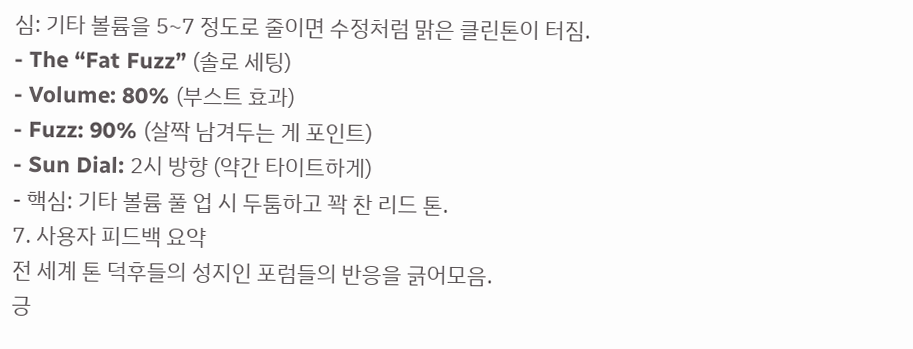심: 기타 볼륨을 5~7 정도로 줄이면 수정처럼 맑은 클린톤이 터짐.
- The “Fat Fuzz” (솔로 세팅)
- Volume: 80% (부스트 효과)
- Fuzz: 90% (살짝 남겨두는 게 포인트)
- Sun Dial: 2시 방향 (약간 타이트하게)
- 핵심: 기타 볼륨 풀 업 시 두툼하고 꽉 찬 리드 톤.
7. 사용자 피드백 요약
전 세계 톤 덕후들의 성지인 포럼들의 반응을 긁어모음.
긍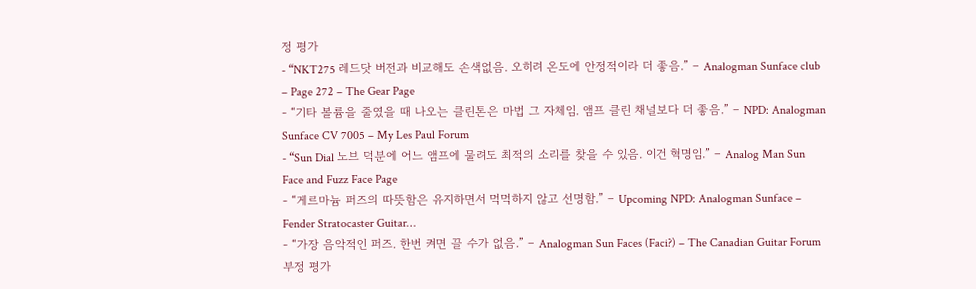정 평가
- “NKT275 레드닷 버전과 비교해도 손색없음. 오히려 온도에 안정적이라 더 좋음.” – Analogman Sunface club – Page 272 – The Gear Page
- “기타 볼륨을 줄였을 때 나오는 클린톤은 마법 그 자체임. 앰프 클린 채널보다 더 좋음.” – NPD: Analogman Sunface CV 7005 – My Les Paul Forum
- “Sun Dial 노브 덕분에 어느 앰프에 물려도 최적의 소리를 찾을 수 있음. 이건 혁명임.” – Analog Man Sun Face and Fuzz Face Page
- “게르마늄 퍼즈의 따뜻함은 유지하면서 먹먹하지 않고 선명함.” – Upcoming NPD: Analogman Sunface – Fender Stratocaster Guitar…
- “가장 음악적인 퍼즈. 한번 켜면 끌 수가 없음.” – Analogman Sun Faces (Faci?) – The Canadian Guitar Forum
부정 평가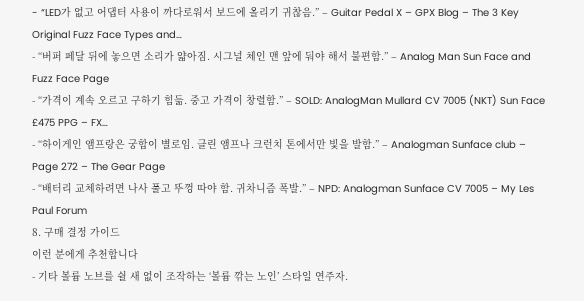- “LED가 없고 어댑터 사용이 까다로워서 보드에 올리기 귀찮음.” – Guitar Pedal X – GPX Blog – The 3 Key Original Fuzz Face Types and…
- “버퍼 페달 뒤에 놓으면 소리가 얇아짐. 시그널 체인 맨 앞에 둬야 해서 불편함.” – Analog Man Sun Face and Fuzz Face Page
- “가격이 계속 오르고 구하기 힘듦. 중고 가격이 창렬함.” – SOLD: AnalogMan Mullard CV 7005 (NKT) Sun Face £475 PPG – FX…
- “하이게인 앰프랑은 궁합이 별로임. 클린 앰프나 크런치 톤에서만 빛을 발함.” – Analogman Sunface club – Page 272 – The Gear Page
- “배터리 교체하려면 나사 풀고 뚜껑 따야 함. 귀차니즘 폭발.” – NPD: Analogman Sunface CV 7005 – My Les Paul Forum
8. 구매 결정 가이드
이런 분에게 추천합니다
- 기타 볼륨 노브를 쉴 새 없이 조작하는 ‘볼륨 깎는 노인’ 스타일 연주자.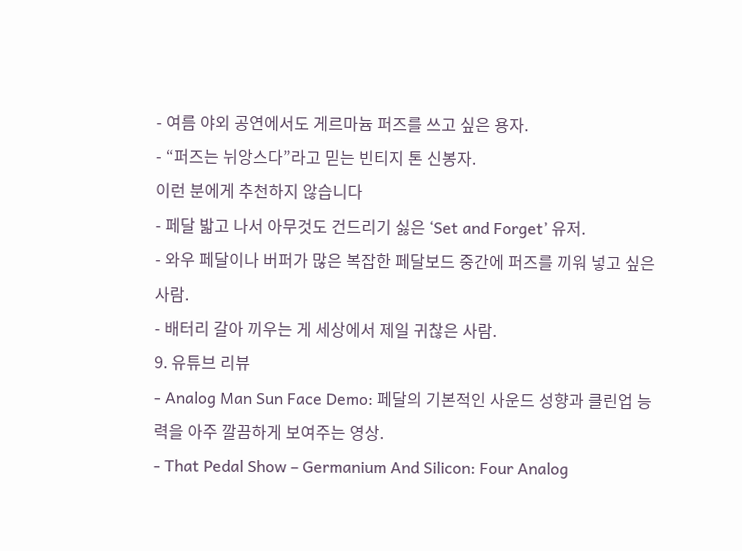- 여름 야외 공연에서도 게르마늄 퍼즈를 쓰고 싶은 용자.
- “퍼즈는 뉘앙스다”라고 믿는 빈티지 톤 신봉자.
이런 분에게 추천하지 않습니다
- 페달 밟고 나서 아무것도 건드리기 싫은 ‘Set and Forget’ 유저.
- 와우 페달이나 버퍼가 많은 복잡한 페달보드 중간에 퍼즈를 끼워 넣고 싶은 사람.
- 배터리 갈아 끼우는 게 세상에서 제일 귀찮은 사람.
9. 유튜브 리뷰
- Analog Man Sun Face Demo: 페달의 기본적인 사운드 성향과 클린업 능력을 아주 깔끔하게 보여주는 영상.
- That Pedal Show – Germanium And Silicon: Four Analog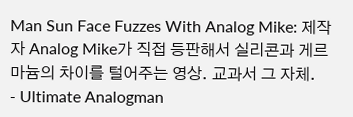Man Sun Face Fuzzes With Analog Mike: 제작자 Analog Mike가 직접 등판해서 실리콘과 게르마늄의 차이를 털어주는 영상. 교과서 그 자체.
- Ultimate Analogman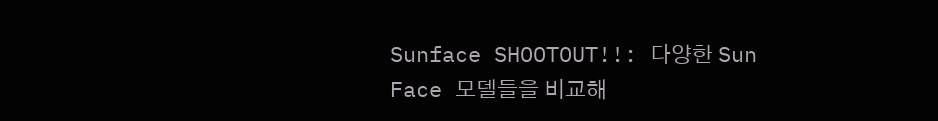Sunface SHOOTOUT!!: 다양한 Sun Face 모델들을 비교해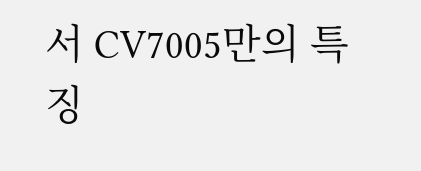서 CV7005만의 특징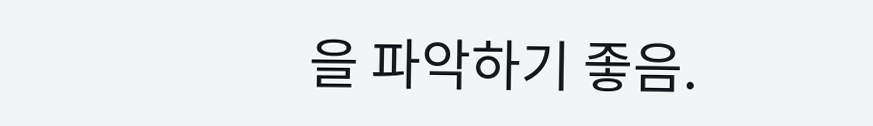을 파악하기 좋음.